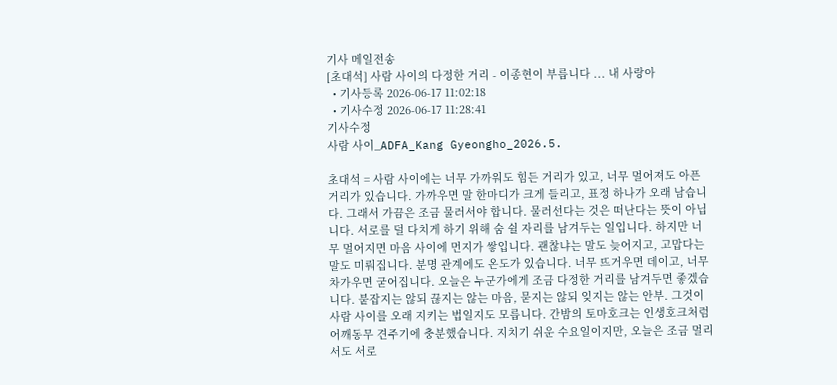기사 메일전송
[초대석] 사람 사이의 다정한 거리 - 이종현이 부릅니다 ... 내 사랑아
  • 기사등록 2026-06-17 11:02:18
  • 기사수정 2026-06-17 11:28:41
기사수정
사람 사이_ADFA_Kang Gyeongho_2026.5.

초대석 = 사람 사이에는 너무 가까워도 힘든 거리가 있고, 너무 멀어져도 아픈 거리가 있습니다. 가까우면 말 한마디가 크게 들리고, 표정 하나가 오래 남습니다. 그래서 가끔은 조금 물러서야 합니다. 물러선다는 것은 떠난다는 뜻이 아닙니다. 서로를 덜 다치게 하기 위해 숨 쉴 자리를 남겨두는 일입니다. 하지만 너무 멀어지면 마음 사이에 먼지가 쌓입니다. 괜찮냐는 말도 늦어지고, 고맙다는 말도 미뤄집니다. 분명 관계에도 온도가 있습니다. 너무 뜨거우면 데이고, 너무 차가우면 굳어집니다. 오늘은 누군가에게 조금 다정한 거리를 남겨두면 좋겠습니다. 붙잡지는 않되 끊지는 않는 마음, 묻지는 않되 잊지는 않는 안부. 그것이 사람 사이를 오래 지키는 법일지도 모릅니다. 간밤의 토마호크는 인생호크처럼 어깨동무 견주기에 충분했습니다. 지치기 쉬운 수요일이지만, 오늘은 조금 멀리서도 서로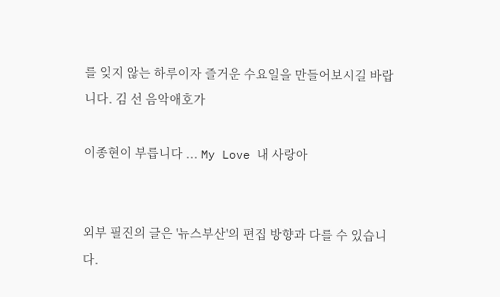를 잊지 않는 하루이자 즐거운 수요일을 만들어보시길 바랍니다. 김 선 음악애호가

이종현이 부릅니다 ... My Love 내 사랑아


외부 필진의 글은 '뉴스부산'의 편집 방향과 다를 수 있습니다.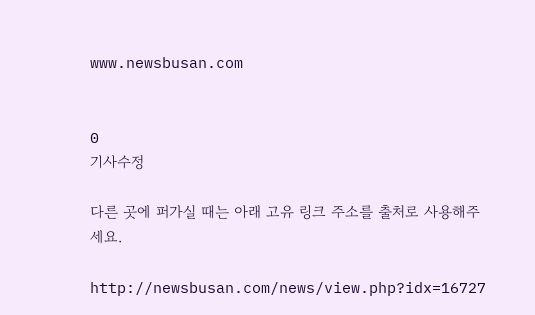www.newsbusan.com


0
기사수정

다른 곳에 퍼가실 때는 아래 고유 링크 주소를 출처로 사용해주세요.

http://newsbusan.com/news/view.php?idx=16727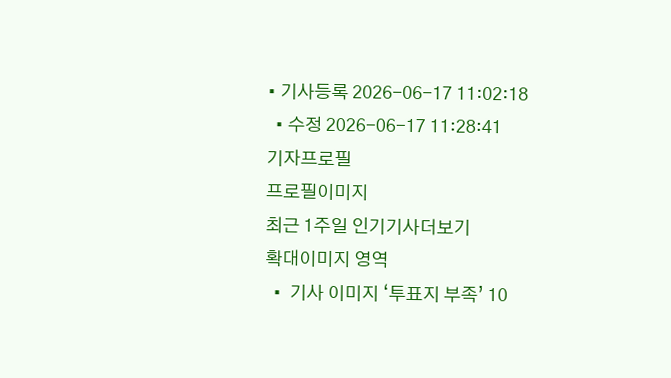• 기사등록 2026-06-17 11:02:18
  • 수정 2026-06-17 11:28:41
기자프로필
프로필이미지
최근 1주일 인기기사더보기
확대이미지 영역
  •  기사 이미지 ‘투표지 부족’ 10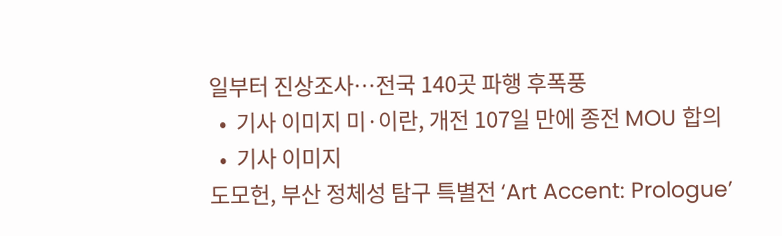일부터 진상조사…전국 140곳 파행 후폭풍
  •  기사 이미지 미·이란, 개전 107일 만에 종전 MOU 합의
  •  기사 이미지
도모헌, 부산 정체성 탐구 특별전 ‘Art Accent: Prologue’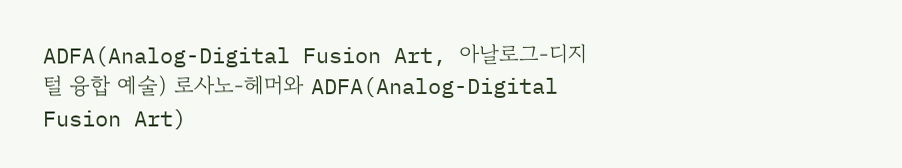ADFA(Analog-Digital Fusion Art, 아날로그-디지털 융합 예술) 로사노-헤머와 ADFA(Analog-Digital Fusion Art)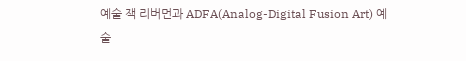예술 잭 리버먼과 ADFA(Analog-Digital Fusion Art) 예술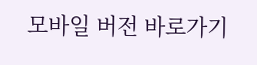모바일 버전 바로가기